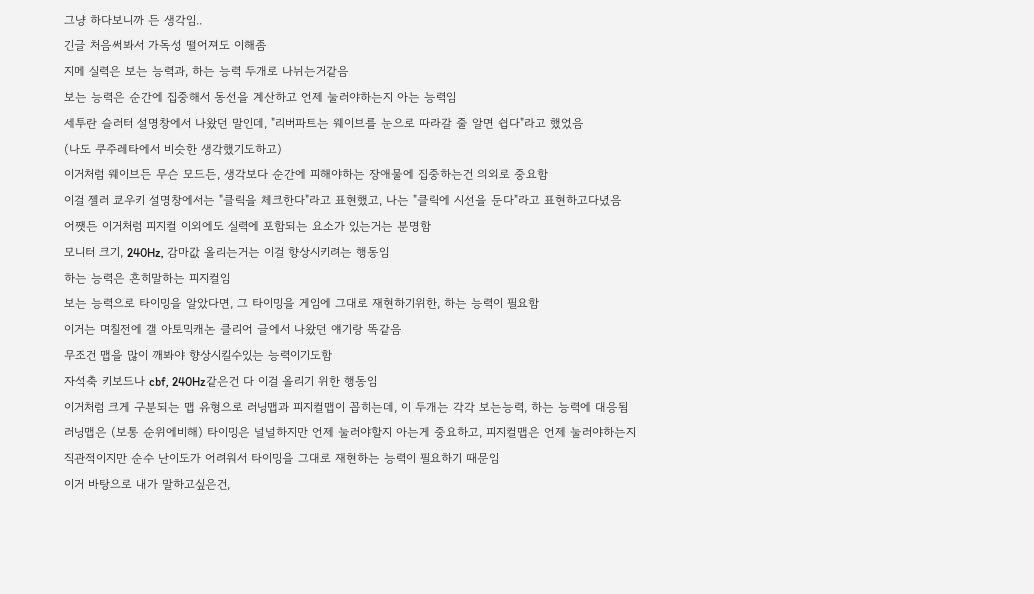그냥 하다보니까 든 생각임..
긴글 처음써봐서 가독성 떨어져도 이해좀
지메 실력은 보는 능력과, 하는 능력 두개로 나뉘는거같음
보는 능력은 순간에 집중해서 동선을 계산하고 언제 눌러야하는지 아는 능력임
세투란 슬러터 설명창에서 나왔던 말인데, "리버파트는 웨이브를 눈으로 따라갈 줄 알면 쉽다"라고 했었음
(나도 쿠주레타에서 비슷한 생각했기도하고)
이거처럼 웨이브든 무슨 모드든, 생각보다 순간에 피해야하는 장애물에 집중하는건 의외로 중요함
이걸 젤러 쿄우키 설명창에서는 "클릭을 체크한다"라고 표현했고, 나는 "클릭에 시선을 둔다"라고 표현하고다녔음
어쨋든 이거처럼 피지컬 이외에도 실력에 포함되는 요소가 있는거는 분명함
모니터 크기, 240Hz, 감마값 올리는거는 이걸 향상시키려는 행동임
하는 능력은 흔히말하는 피지컬임
보는 능력으로 타이밍을 알았다면, 그 타이밍을 게임에 그대로 재현하기위한, 하는 능력이 필요함
이거는 며칠전에 갤 아토믹캐논 클리어 글에서 나왔던 얘기랑 똑같음
무조건 맵을 많이 깨봐야 향상시킬수있는 능력이기도함
자석축 키보드나 cbf, 240Hz같은건 다 이걸 올리기 위한 행동임
이거처럼 크게 구분되는 맵 유형으로 러닝맵과 피지컬맵이 꼽히는데, 이 두개는 각각 보는능력, 하는 능력에 대응됨
러닝맵은 (보통 순위에비해) 타이밍은 널널하지만 언제 눌러야할지 아는게 중요하고, 피지컬맵은 언제 눌러야하는지 직관적이지만 순수 난이도가 어려워서 타이밍을 그대로 재현하는 능력이 필요하기 때문임
이거 바탕으로 내가 말하고싶은건,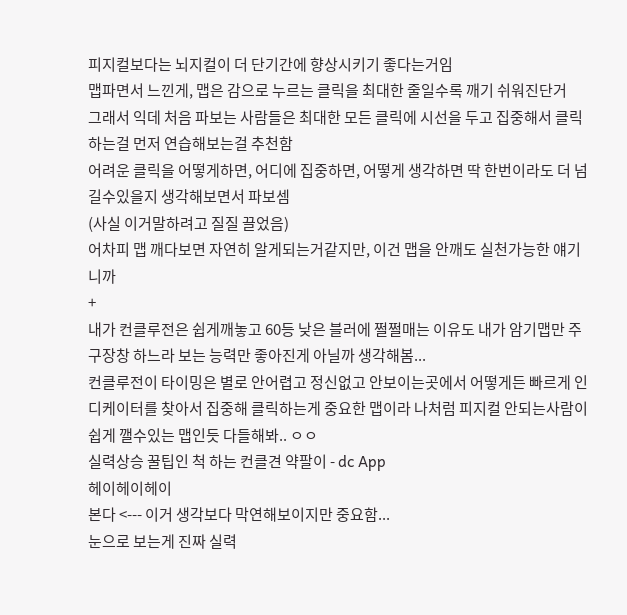피지컬보다는 뇌지컬이 더 단기간에 향상시키기 좋다는거임
맵파면서 느낀게, 맵은 감으로 누르는 클릭을 최대한 줄일수록 깨기 쉬워진단거
그래서 익데 처음 파보는 사람들은 최대한 모든 클릭에 시선을 두고 집중해서 클릭하는걸 먼저 연습해보는걸 추천함
어려운 클릭을 어떻게하면, 어디에 집중하면, 어떻게 생각하면 딱 한번이라도 더 넘길수있을지 생각해보면서 파보셈
(사실 이거말하려고 질질 끌었음)
어차피 맵 깨다보면 자연히 알게되는거같지만, 이건 맵을 안깨도 실천가능한 얘기니까
+
내가 컨클루전은 쉽게깨놓고 60등 낮은 블러에 쩔쩔매는 이유도 내가 암기맵만 주구장창 하느라 보는 능력만 좋아진게 아닐까 생각해봄...
컨클루전이 타이밍은 별로 안어렵고 정신없고 안보이는곳에서 어떻게든 빠르게 인디케이터를 찾아서 집중해 클릭하는게 중요한 맵이라 나처럼 피지컬 안되는사람이 쉽게 깰수있는 맵인듯 다들해봐.. ㅇㅇ
실력상승 꿀팁인 척 하는 컨클견 약팔이 - dc App
헤이헤이헤이
본다 <--- 이거 생각보다 막연해보이지만 중요함...
눈으로 보는게 진짜 실력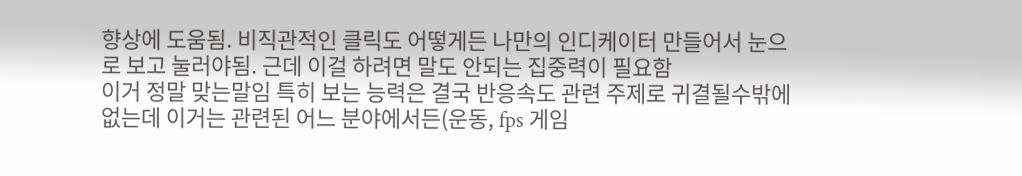향상에 도움됨. 비직관적인 클릭도 어떻게든 나만의 인디케이터 만들어서 눈으로 보고 눌러야됨. 근데 이걸 하려면 말도 안되는 집중력이 필요함
이거 정말 맞는말임 특히 보는 능력은 결국 반응속도 관련 주제로 귀결될수밖에 없는데 이거는 관련된 어느 분야에서든(운동, fps 게임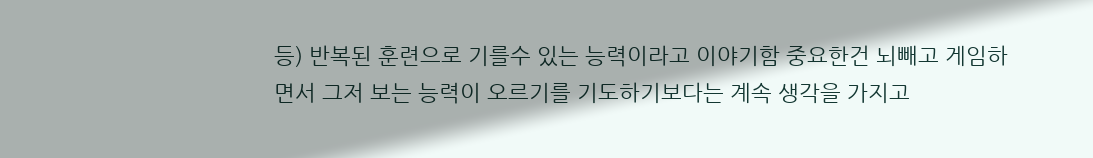등) 반복된 훈련으로 기를수 있는 능력이라고 이야기함 중요한건 뇌빼고 게임하면서 그저 보는 능력이 오르기를 기도하기보다는 계속 생각을 가지고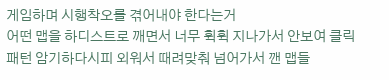게임하며 시행착오를 겪어내야 한다는거
어떤 맵을 하디스트로 깨면서 너무 휙휙 지나가서 안보여 클릭패턴 암기하다시피 외워서 때려맞춰 넘어가서 깬 맵들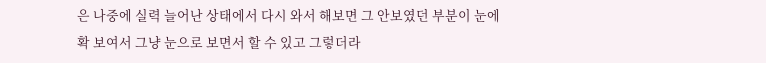은 나중에 실력 늘어난 상태에서 다시 와서 해보면 그 안보였던 부분이 눈에 확 보여서 그냥 눈으로 보면서 할 수 있고 그렇더라